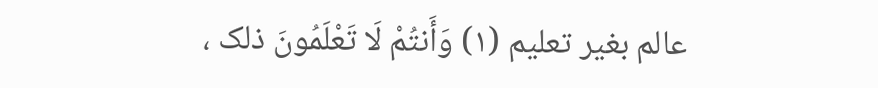عالم بغیر تعلیم (١) وَأَنتُمْ لَا تَعْلَمُونَ ذلک ،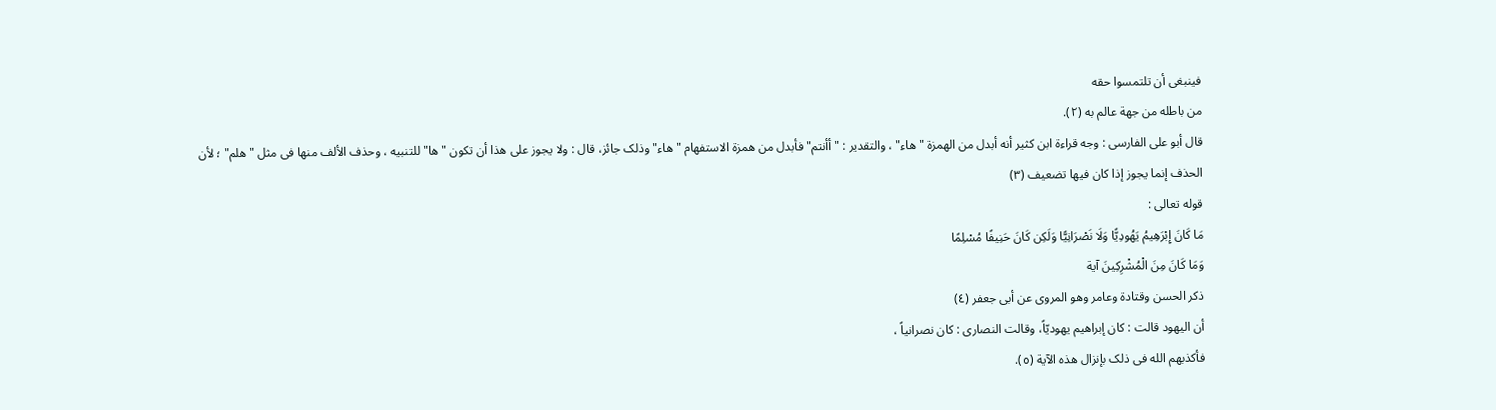فینبغی أن تلتمسوا حقه
من باطله من جهة عالم به (٢).
قال أبو علی الفارسی : وجه قراءة ابن کثیر أنه أبدل من الهمزة "هاء" ، والتقدیر : "أأنتم" فأبدل من همزة الاستفهام "هاء" وذلک جائز، قال : ولا یجوز على هذا أن تکون "ها" للتنبیه ، وحذف الألف منها فی مثل "هلم" ؛ لأن الحذف إنما یجوز إذا کان فیها تضعیف (۳)
قوله تعالى :
مَا کَانَ إِبْرَهِیمُ یَهُودِیًّا وَلَا نَصْرَانِیًّا وَلَکِن کَانَ حَنِیفًا مُسْلِمًا
وَمَا کَانَ مِنَ الْمُشْرِکِینَ آیة
ذکر الحسن وقتادة وعامر وهو المروی عن أبی جعفر (٤)
أن الیهود قالت : کان إبراهیم یهودیّاً، وقالت النصارى : کان نصرانیاً ،
فأکذبهم الله فی ذلک بإنزال هذه الآیة (٥).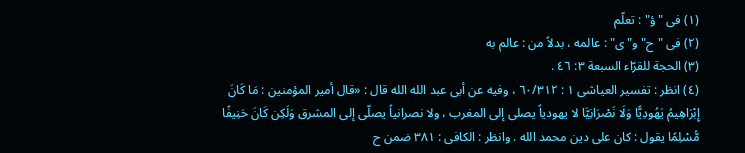(١) فی "ؤ" : تعلّم
(٢) فی "ح" و"ی" : عالمه ، بدلاً من : عالم به
(۳) الحجة للقرّاء السبعة ٣: ٤٦ .
(٤) انظر : تفسیر العیاشی ١ : ٦۰/۳١٢ ، وفیه عن أبی عبد الله الله قال : «قال أمیر المؤمنین : مَا کَانَ إِبْرَاهِیمُ یَهُودِیًّا وَلَا نَصْرَانِیَّا لا یهودیاً یصلی إلى المغرب ، ولا نصرانیاً یصلّی إلى المشرق وَلَکِن کَانَ حَنِیفًا مُّسْلِمًا یقول : کان على دین محمد الله . وانظر : الکافی : ۳۸١ ضمن ح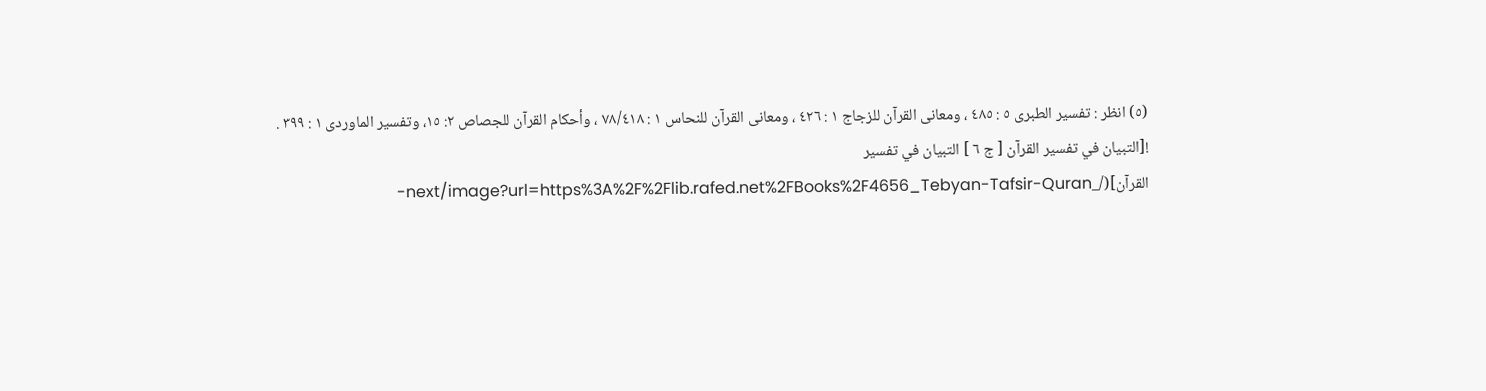(٥) انظر : تفسیر الطبری ٥ : ٤٨٥ ، ومعانی القرآن للزجاج ١ : ٤٢٦ ، ومعانی القرآن للنحاس ١ : ٧٨/٤١٨ ، وأحکام القرآن للجصاص ٢: ١٥، وتفسیر الماوردی ١ : ۳۹۹ .
![التبيان في تفسير القرآن [ ج ٦ ] التبيان في تفسير القرآن](/_next/image?url=https%3A%2F%2Flib.rafed.net%2FBooks%2F4656_Tebyan-Tafsir-Quran-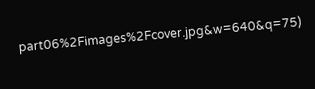part06%2Fimages%2Fcover.jpg&w=640&q=75)